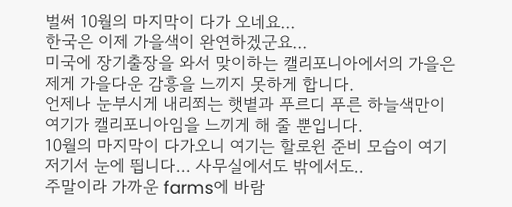벌써 10월의 마지막이 다가 오네요...
한국은 이제 가을색이 완연하겠군요...
미국에 장기출장을 와서 맞이하는 캘리포니아에서의 가을은 제게 가을다운 감흥을 느끼지 못하게 합니다.
언제나 눈부시게 내리쬐는 햇볕과 푸르디 푸른 하늘색만이 여기가 캘리포니아임을 느끼게 해 줄 뿐입니다.
10월의 마지막이 다가오니 여기는 할로윈 준비 모습이 여기저기서 눈에 띕니다... 사무실에서도 밖에서도..
주말이라 가까운 farms에 바람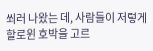쐬러 나왔는 데, 사람들이 저렇게 할로윈 호박을 고르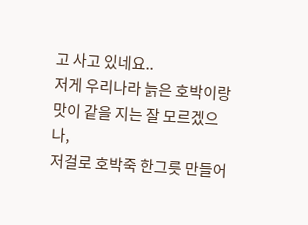고 사고 있네요..
저게 우리나라 늙은 호박이랑 맛이 같을 지는 잘 모르겠으나,
저걸로 호박죽 한그릇 만들어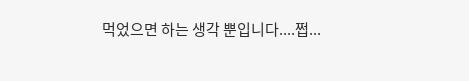먹었으면 하는 생각 뿐입니다....쩝...